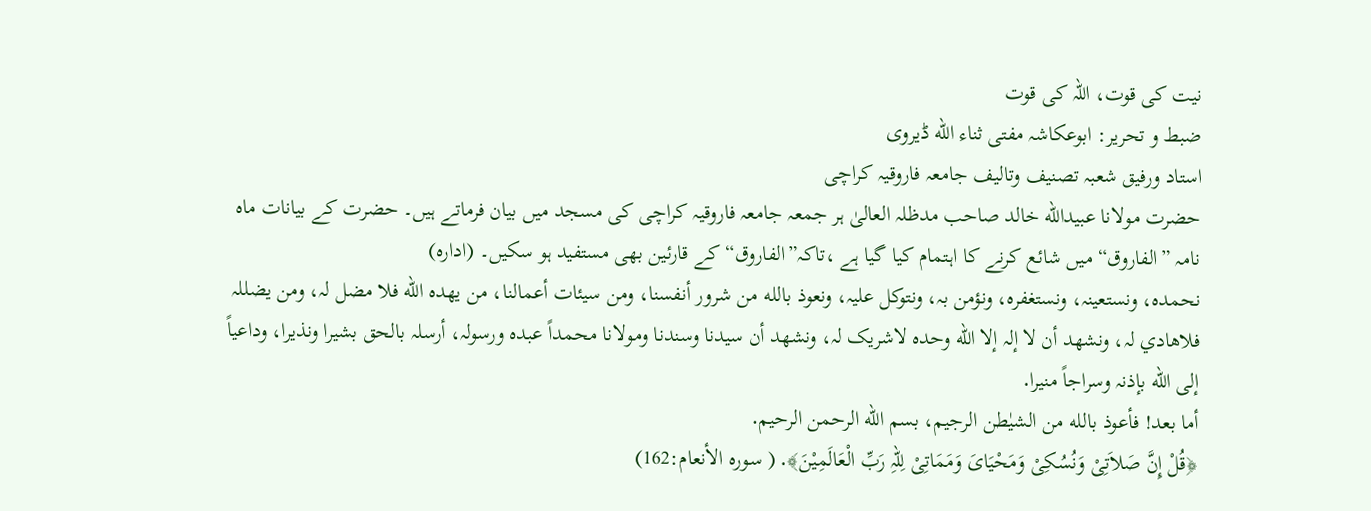نیت کی قوت، اللہ کی قوت
ضبط و تحریر: ابوعکاشہ مفتی ثناء الله ڈیروی
استاد ورفیق شعبہ تصنیف وتالیف جامعہ فاروقیہ کراچی
حضرت مولانا عبیدالله خالد صاحب مدظلہ العالیٰ ہر جمعہ جامعہ فاروقیہ کراچی کی مسجد میں بیان فرماتے ہیں۔ حضرت کے بیانات ماہ نامہ ”الفاروق“ میں شائع کرنے کا اہتمام کیا گیا ہے ،تاکہ”الفاروق“ کے قارئین بھی مستفید ہو سکیں۔ (ادارہ)
نحمدہ، ونستعینہ، ونستغفرہ، ونؤمن بہ، ونتوکل علیہ، ونعوذ بالله من شرور أنفسنا، ومن سیئات أعمالنا، من یھدہ الله فلا مضل لہ، ومن یضللہ فلاھادي لہ، ونشھد أن لا إلہ إلا الله وحدہ لاشریک لہ، ونشھد أن سیدنا وسندنا ومولانا محمداً عبدہ ورسولہ، أرسلہ بالحق بشیرا ونذیرا، وداعیاً إلی الله بإذنہ وسراجاً منیرا․
أما بعد! فأعوذ بالله من الشیٰطن الرجیم، بسم الله الرحمن الرحیم․
﴿قُلْ إِنَّ صَلاَتِیْ وَنُسُکِیْ وَمَحْیَایَ وَمَمَاتِیْ لِلّہِ رَبِّ الْعَالَمِیْنَ﴾․ ( سورہ الأنعام:162)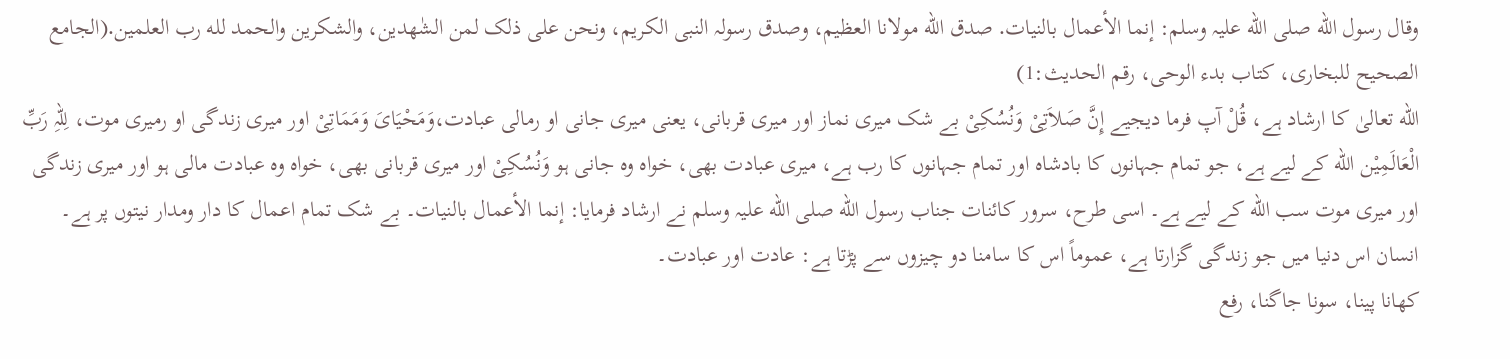وقال رسول الله صلی الله علیہ وسلم: إنما الأعمال بالنیات․ صدق الله مولانا العظیم، وصدق رسولہ النبی الکریم، ونحن علی ذلک لمن الشٰھدین، والشکرین والحمد لله رب العلمین․(الجامع الصحیح للبخاری، کتاب بدء الوحی، رقم الحدیث:1)
الله تعالیٰ کا ارشاد ہے، قُلْ آپ فرما دیجیے إِنَّ صَلاَتِیْ وَنُسُکِیْ بے شک میری نماز اور میری قربانی، یعنی میری جانی او رمالی عبادت،وَمَحْیَایَ وَمَمَاتِیْ اور میری زندگی او رمیری موت، لِلّہِ رَبِّ الْعَالَمِیْن الله کے لیے ہے، جو تمام جہانوں کا بادشاہ اور تمام جہانوں کا رب ہے، میری عبادت بھی، خواہ وہ جانی ہو وَنُسُکِیْ اور میری قربانی بھی، خواہ وہ عبادت مالی ہو اور میری زندگی اور میری موت سب الله کے لیے ہے۔ اسی طرح، سرور کائنات جناب رسول الله صلی الله علیہ وسلم نے ارشاد فرمایا: إنما الأعمال بالنیات۔ بے شک تمام اعمال کا دار ومدار نیتوں پر ہے۔
انسان اس دنیا میں جو زندگی گزارتا ہے، عموماً اس کا سامنا دو چیزوں سے پڑتا ہے: عادت اور عبادت۔
کھانا پینا، سونا جاگنا، رفع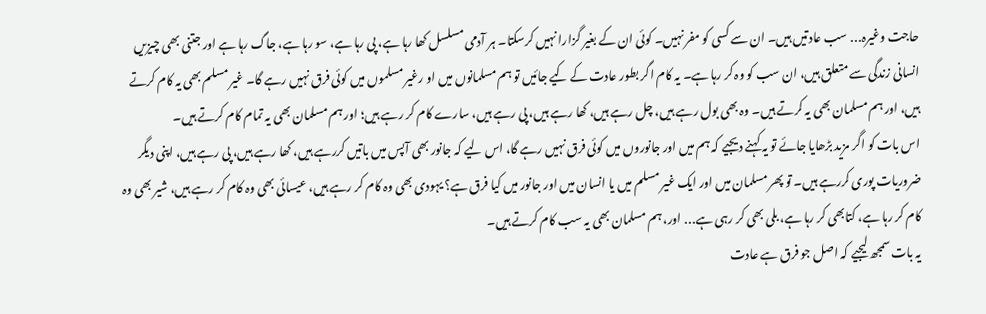حاجت وغیرہ․․․ سب عادتیں ہیں۔ ان سے کسی کو مفر نہیں۔ کوئی ان کے بغیر گزارا نہیں کرسکتا۔ ہر آدمی مسلسل کھا رہا ہے، پی رہا ہے، سو رہا ہے، جاگ رہا ہے اور جتنی بھی چیزیں انسانی زندگی سے متعلق ہیں، ان سب کو وہ کر رہا ہے۔ یہ کام اگر بطور عادت کے کیے جائیں تو ہم مسلمانوں میں او رغیر مسلموں میں کوئی فرق نہیں رہے گا۔ غیر مسلم بھی یہ کام کرتے ہیں، اور ہم مسلمان بھی یہ کرتے ہیں۔ وہ بھی بول رہے ہیں، چل رہے ہیں، کھا رہے ہیں، پی رہے ہیں، سارے کام کر رہے ہیں؛ اور ہم مسلمان بھی یہ تمام کام کرتے ہیں۔
اس بات کو اگر مزید بڑھایا جائے تو یہ کہنے دیجیے کہ ہم میں اور جانوروں میں کوئی فرق نہیں رہے گا، اس لیے کہ جانور بھی آپس میں باتیں کررہے ہیں، کھا رہے ہیں، پی رہے ہیں، اپنی دیگر ضروریات پوری کررہے ہیں۔ تو پھر مسلمان میں اور ایک غیر مسلم میں یا انسان میں اور جانور میں کیا فرق ہے؟ یہودی بھی وہ کام کر رہے ہیں، عیسائی بھی وہ کام کر رہے ہیں، شیر بھی وہ کام کر رہا ہے، کتابھی کر رہا ہے، بلی بھی کر رہی ہے․․․ اور، ہم مسلمان بھی یہ سب کام کرتے ہیں۔
یہ بات سمجھ لیجیے کہ اصل جو فرق ہے عادت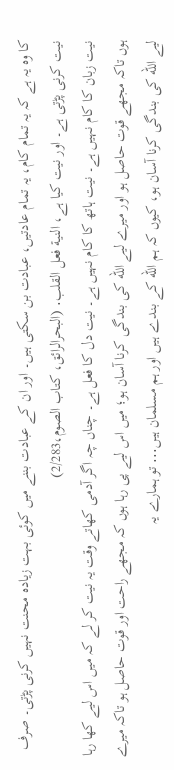کا وہ یہ ہے کہ یہ تمام کام، یہ تمام عادتیں، عبادت بن سکتی ہیں۔ اور ان کے عبادت بننے میں کوئی بہت زیادہ محنت نہیں کرنی پڑتی۔ صرف نیت کرنی پڑتی ہے۔ اور نیت کیا ہے، النیة فعل القلب․ (البحرالرائق، کتاب الصوم،2/283)
نیت زبان کا کام نہیں ہے۔ نیت ہاتھ کا کام نہیں ہے۔ نیت دل کا فعل ہے۔ چناں چہ اگر آدمی کھاتے وقت یہ نیت کر لے کہ میں اس لیے کھا رہا ہوں تاکہ مجھے قوت حاصل ہو اور میرے لیے الله کی بندگی کرنا آسان ہو؛ میں اس لیے پی رہا ہوں کہ مجھے راحت اور قوت حاصل ہو تاکہ میرے لیے الله کی بندگی کرنا آسان ہو، کیوں کہ ہم الله کے بندے ہیں اور ہم مسلمان ہیں․․․ تو ہمارے یہ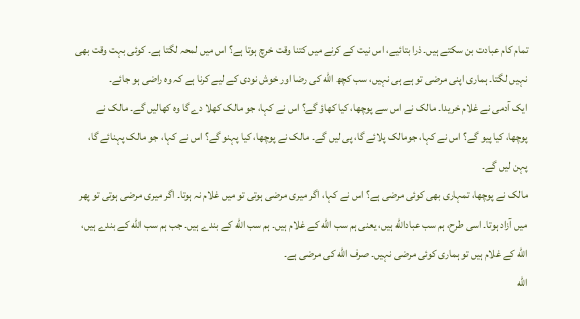تمام کام عبادت بن سکتے ہیں۔ ذرا بتائیے، اس نیت کے کرنے میں کتنا وقت خرچ ہوتا ہے؟ اس میں لمحہ لگتا ہے۔ کوئی بہت وقت بھی نہیں لگتا۔ ہماری اپنی مرضی تو ہے ہی نہیں، سب کچھ الله کی رضا اور خوش نودی کے لیے کرنا ہے کہ وہ راضی ہو جائے۔
ایک آدمی نے غلام خریدا۔ مالک نے اس سے پوچھا، کیا کھاؤ گے؟ اس نے کہا، جو مالک کھلا دے گا وہ کھالیں گے۔ مالک نے پوچھا، کیا پیو گے؟ اس نے کہا، جومالک پلائے گا، پی لیں گے۔ مالک نے پوچھا، کیا پہنو گے؟ اس نے کہا، جو مالک پہنائے گا، پہن لیں گے۔
مالک نے پوچھا، تمہاری بھی کوئی مرضی ہے؟ اس نے کہا، اگر میری مرضی ہوتی تو میں غلام نہ ہوتا۔ اگر میری مرضی ہوتی تو پھر میں آزاد ہوتا۔ اسی طرح، ہم سب عبادالله ہیں، یعنی ہم سب الله کے غلام ہیں۔ ہم سب الله کے بندے ہیں۔ جب ہم سب الله کے بندے ہیں، الله کے غلام ہیں تو ہماری کوئی مرضی نہیں۔ صرف الله کی مرضی ہے۔
الله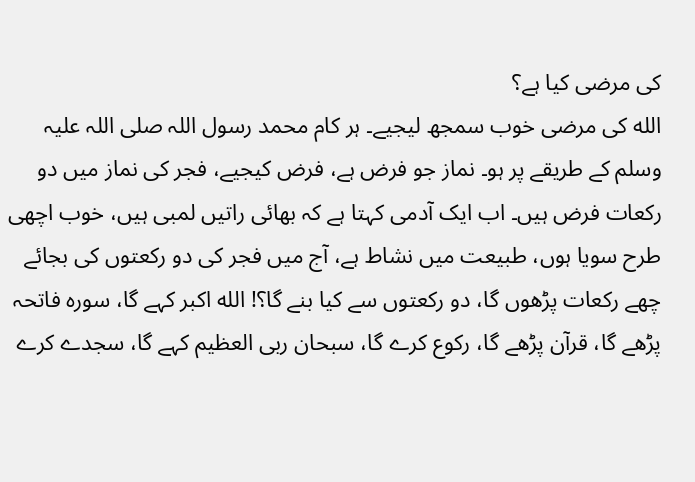کی مرضی کیا ہے؟
الله کی مرضی خوب سمجھ لیجیے۔ ہر کام محمد رسول اللہ صلی اللہ علیہ وسلم کے طریقے پر ہو۔ نماز جو فرض ہے، فرض کیجیے، فجر کی نماز میں دو رکعات فرض ہیں۔ اب ایک آدمی کہتا ہے کہ بھائی راتیں لمبی ہیں، خوب اچھی طرح سویا ہوں، طبیعت میں نشاط ہے، آج میں فجر کی دو رکعتوں کی بجائے چھے رکعات پڑھوں گا، دو رکعتوں سے کیا بنے گا؟! الله اکبر کہے گا، سورہ فاتحہ پڑھے گا، قرآن پڑھے گا، رکوع کرے گا، سبحان ربی العظیم کہے گا، سجدے کرے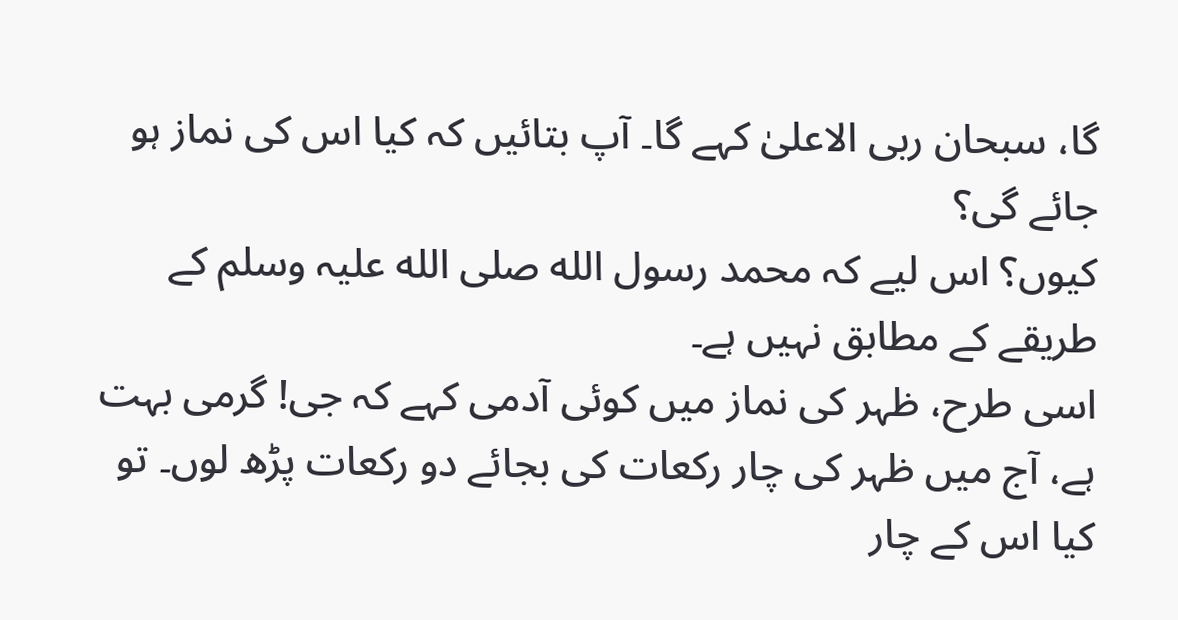گا، سبحان ربی الاعلیٰ کہے گا۔ آپ بتائیں کہ کیا اس کی نماز ہو جائے گی؟
کیوں؟ اس لیے کہ محمد رسول الله صلی الله علیہ وسلم کے طریقے کے مطابق نہیں ہے۔
اسی طرح، ظہر کی نماز میں کوئی آدمی کہے کہ جی! گرمی بہت ہے، آج میں ظہر کی چار رکعات کی بجائے دو رکعات پڑھ لوں۔ تو کیا اس کے چار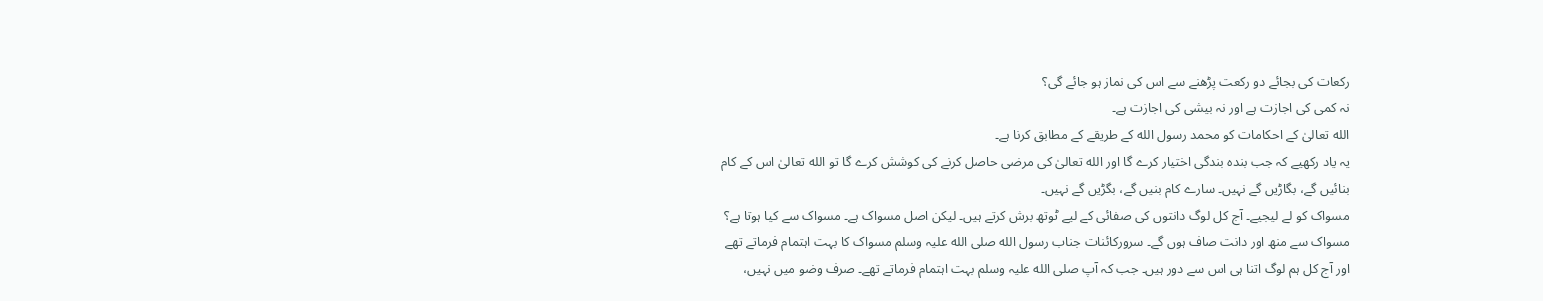رکعات کی بجائے دو رکعت پڑھنے سے اس کی نماز ہو جائے گی؟
نہ کمی کی اجازت ہے اور نہ بیشی کی اجازت ہے۔
الله تعالیٰ کے احکامات کو محمد رسول الله کے طریقے کے مطابق کرنا ہے۔
یہ یاد رکھیے کہ جب بندہ بندگی اختیار کرے گا اور الله تعالیٰ کی مرضی حاصل کرنے کی کوشش کرے گا تو الله تعالیٰ اس کے کام بنائیں گے، بگاڑیں گے نہیں۔ سارے کام بنیں گے، بگڑیں گے نہیں۔
مسواک کو لے لیجیے۔ آج کل لوگ دانتوں کی صفائی کے لیے ٹوتھ برش کرتے ہیں۔ لیکن اصل مسواک ہے۔ مسواک سے کیا ہوتا ہے؟ مسواک سے منھ اور دانت صاف ہوں گے۔ سرورکائنات جناب رسول الله صلی الله علیہ وسلم مسواک کا بہت اہتمام فرماتے تھے اور آج کل ہم لوگ اتنا ہی اس سے دور ہیں۔ جب کہ آپ صلی الله علیہ وسلم بہت اہتمام فرماتے تھے۔ صرف وضو میں نہیں،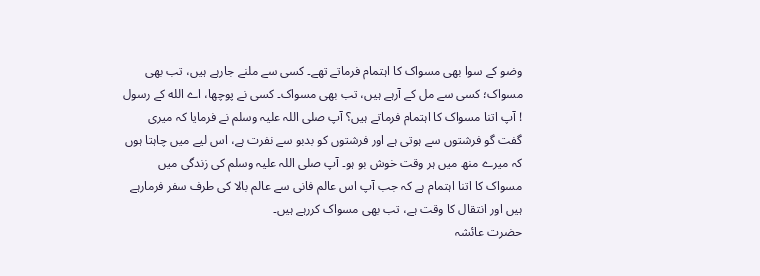وضو کے سوا بھی مسواک کا اہتمام فرماتے تھے۔ کسی سے ملنے جارہے ہیں، تب بھی مسواک؛ کسی سے مل کے آرہے ہیں، تب بھی مسواک۔ کسی نے پوچھا، اے الله کے رسول ! آپ اتنا مسواک کا اہتمام فرماتے ہیں؟ آپ صلی اللہ علیہ وسلم نے فرمایا کہ میری گفت گو فرشتوں سے ہوتی ہے اور فرشتوں کو بدبو سے نفرت ہے، اس لیے میں چاہتا ہوں کہ میرے منھ میں ہر وقت خوش بو ہو۔ آپ صلی اللہ علیہ وسلم کی زندگی میں مسواک کا اتنا اہتمام ہے کہ جب آپ اس عالم فانی سے عالم بالا کی طرف سفر فرمارہے ہیں اور انتقال کا وقت ہے، تب بھی مسواک کررہے ہیں۔
حضرت عائشہ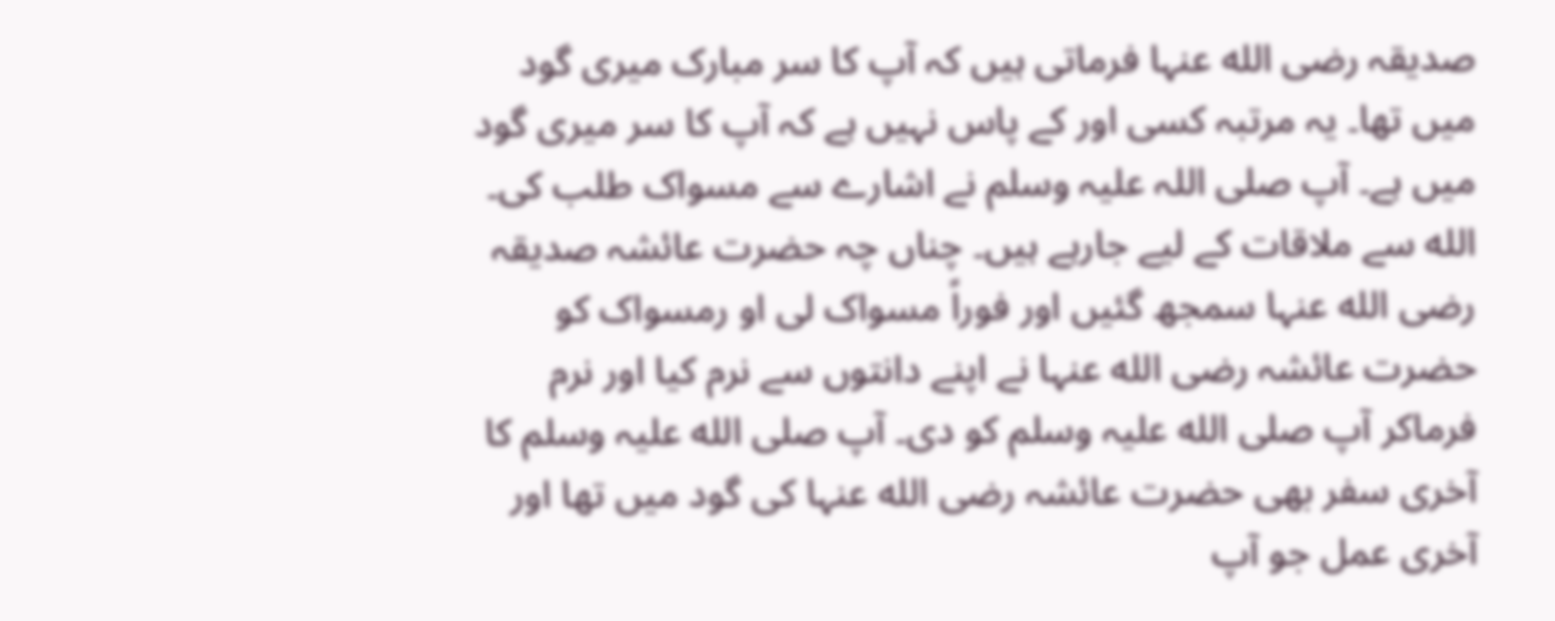صدیقہ رضی الله عنہا فرماتی ہیں کہ آپ کا سر مبارک میری گود میں تھا۔ یہ مرتبہ کسی اور کے پاس نہیں ہے کہ آپ کا سر میری گود میں ہے۔ آپ صلی اللہ علیہ وسلم نے اشارے سے مسواک طلب کی۔ الله سے ملاقات کے لیے جارہے ہیں۔ چناں چہ حضرت عائشہ صدیقہ رضی الله عنہا سمجھ گئیں اور فوراً مسواک لی او رمسواک کو حضرت عائشہ رضی الله عنہا نے اپنے دانتوں سے نرم کیا اور نرم فرماکر آپ صلی الله علیہ وسلم کو دی۔ آپ صلی الله علیہ وسلم کا آخری سفر بھی حضرت عائشہ رضی الله عنہا کی گود میں تھا اور آخری عمل جو آپ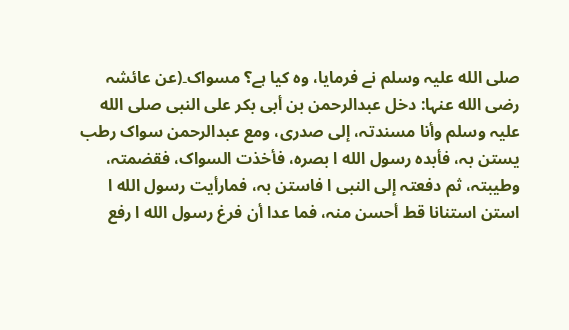صلی الله علیہ وسلم نے فرمایا، وہ کیا ہے؟ مسواک۔(عن عائشہ رضی الله عنہا: دخل عبدالرحمن بن أبی بکر علی النبی صلی الله علیہ وسلم وأنا مسندتہ، إلی صدری، ومع عبدالرحمن سواک رطب یستن بہ، فأبدہ رسول الله ا بصرہ، فأخذت السواک، فقضمتہ، وطیبتہ، ثم دفعتہ إلی النبی ا فاستن بہ، فمارأیت رسول الله ا استن استنانا قط أحسن منہ، فما عدا أن فرغ رسول الله ا رفع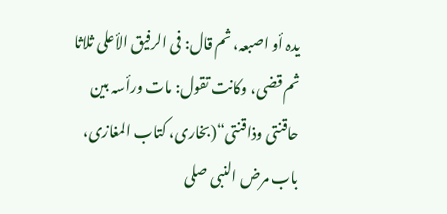یدہ أو اصبعہ، ثم قال: فی الرفیق الأعلی ثلاثا ثم قضی، وکانت تقول: مات ورأسہ بین حاقنتی وذاقنتی“(بخاری، کتاب المغازی، باب مرض النبی صلی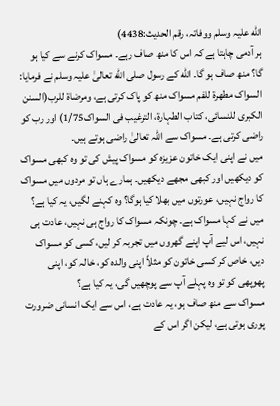الله علیہ وسلم ووفاتہ، رقم الحدیث:4438)
ہر آدمی چاہتا ہے کہ اس کا منھ صاف رہے۔ مسواک کرنے سے کیا ہو گا؟ منھ صاف ہو گا۔ الله کے رسول صلی الله تعالیٰ علیہ وسلم نے فرمایا:
السواک مطھرة للفم مسواک منھ کو پاک کرتی ہے، ومرضاة للرب(السنن الکبری للنسائی، کتاب الطہارة، الترغیب فی السواک1/75) اور رب کو راضی کرتی ہے۔ مسواک سے اللہ تعالیٰ راضی ہوتے ہیں۔
میں نے اپنی ایک خاتون عزیزہ کو مسواک پیش کی تو وہ کبھی مسواک کو دیکھیں اور کبھی مجھے دیکھیں۔ ہمارے ہاں تو مردوں میں مسواک کا رواج نہیں، عورتوں میں بھلا کیا ہوگا؟ وہ کہنے لگیں، یہ کیا ہے؟
میں نے کہا مسواک ہے۔ چونکہ مسواک کا رواج ہی نہیں، عادت ہی نہیں، اس لیے آپ اپنے گھروں میں تجربہ کر لیں، کسی کو مسواک دیں، خاص کر کسی خاتون کو مثلاً اپنی والدہ کو، خالہ کو، اپنی پھوپھی کو تو وہ پہلے آپ سے پوچھیں گی، یہ کیا ہے؟
مسواک سے منھ صاف ہو، یہ عادت ہے، اس سے ایک انسانی ضرورت پوری ہوتی ہے، لیکن اگر اس کے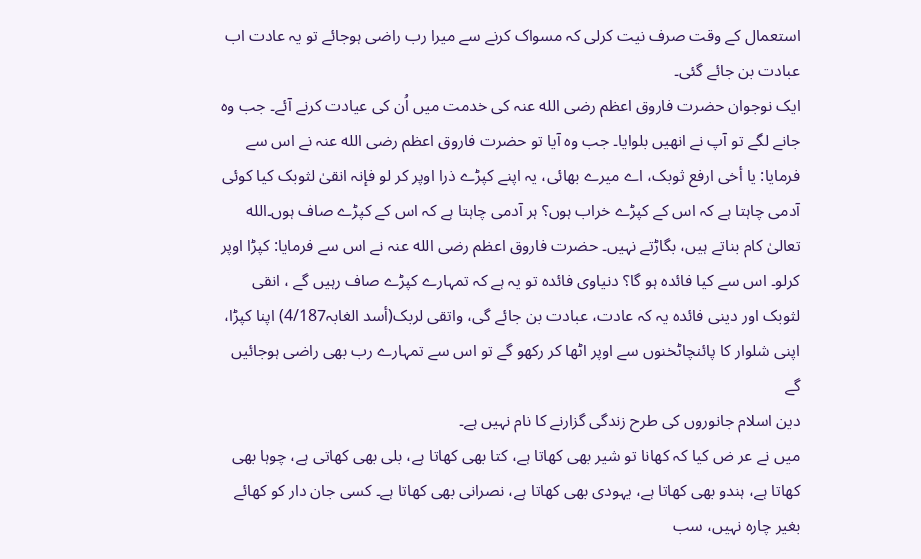استعمال کے وقت صرف نیت کرلی کہ مسواک کرنے سے میرا رب راضی ہوجائے تو یہ عادت اب عبادت بن جائے گئی۔
ایک نوجوان حضرت فاروق اعظم رضی الله عنہ کی خدمت میں اُن کی عیادت کرنے آئے۔ جب وہ جانے لگے تو آپ نے انھیں بلوایا۔ جب وہ آیا تو حضرت فاروق اعظم رضی الله عنہ نے اس سے فرمایا: یا أخی ارفع ثوبک، اے میرے بھائی، یہ اپنے کپڑے ذرا اوپر کر لو فإنہ انقیٰ لثوبک کیا کوئی آدمی چاہتا ہے کہ اس کے کپڑے خراب ہوں؟ ہر آدمی چاہتا ہے کہ اس کے کپڑے صاف ہوں۔الله تعالیٰ کام بناتے ہیں، بگاڑتے نہیں۔ حضرت فاروق اعظم رضی الله عنہ نے اس سے فرمایا: کپڑا اوپر کرلو۔ اس سے کیا فائدہ ہو گا؟ دنیاوی فائدہ تو یہ ہے کہ تمہارے کپڑے صاف رہیں گے ، انقی لثوبک اور دینی فائدہ یہ کہ عادت، عبادت بن جائے گی، واتقی لربک(أسد الغابہ4/187) اپنا کپڑا، اپنی شلوار کا پائنچاٹخنوں سے اوپر اٹھا کر رکھو گے تو اس سے تمہارے رب بھی راضی ہوجائیں گے
دین اسلام جانوروں کی طرح زندگی گزارنے کا نام نہیں ہے۔
میں نے عر ض کیا کہ کھانا تو شیر بھی کھاتا ہے، کتا بھی کھاتا ہے، بلی بھی کھاتی ہے، چوہا بھی کھاتا ہے، ہندو بھی کھاتا ہے، یہودی بھی کھاتا ہے، نصرانی بھی کھاتا ہے۔ کسی جان دار کو کھائے بغیر چارہ نہیں، سب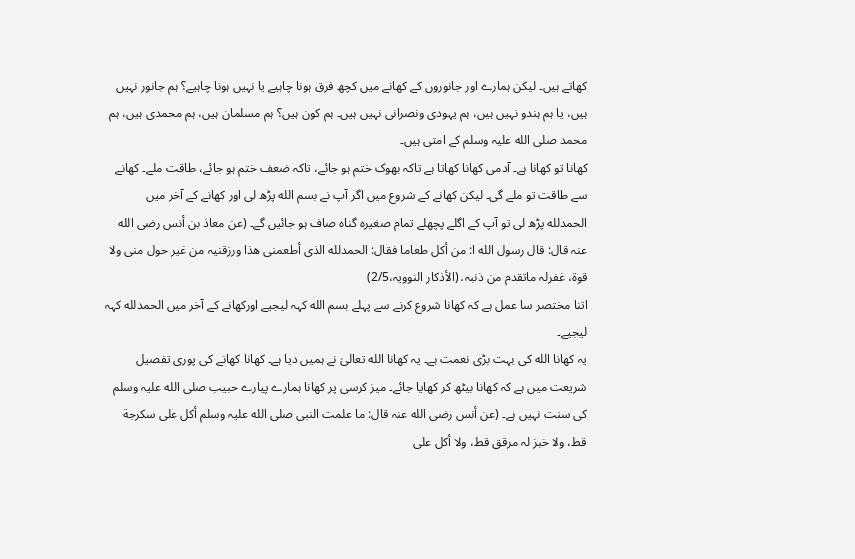کھاتے ہیں۔ لیکن ہمارے اور جانوروں کے کھانے میں کچھ فرق ہونا چاہیے یا نہیں ہونا چاہیے؟ ہم جانور نہیں ہیں، یا ہم ہندو نہیں ہیں، ہم یہودی ونصرانی نہیں ہیں۔ ہم کون ہیں؟ ہم مسلمان ہیں، ہم محمدی ہیں، ہم محمد صلی الله علیہ وسلم کے امتی ہیں۔
کھانا تو کھانا ہے۔ آدمی کھانا کھاتا ہے تاکہ بھوک ختم ہو جائے، تاکہ ضعف ختم ہو جائے، طاقت ملے۔ کھانے سے طاقت تو ملے گی۔ لیکن کھانے کے شروع میں اگر آپ نے بسم الله پڑھ لی اور کھانے کے آخر میں الحمدلله پڑھ لی تو آپ کے اگلے پچھلے تمام صغیرہ گناہ صاف ہو جائیں گے۔ (عن معاذ بن أنس رضی الله عنہ قال: قال رسول الله ا: من أکل طعاما فقال: الحمدلله الذی أطعمنی ھذا ورزقنیہ من غیر حول منی ولا قوة، غفرلہ ماتقدم من ذنبہ․(الأذکار النوویہ،2/5)
اتنا مختصر سا عمل ہے کہ کھانا شروع کرنے سے پہلے بسم الله کہہ لیجیے اورکھانے کے آخر میں الحمدلله کہہ لیجیے۔
یہ کھانا الله کی بہت بڑی نعمت ہے۔ یہ کھانا الله تعالیٰ نے ہمیں دیا ہے۔ کھانا کھانے کی پوری تفصیل شریعت میں ہے کہ کھانا بیٹھ کر کھایا جائے۔ میز کرسی پر کھانا ہمارے پیارے حبیب صلی الله علیہ وسلم کی سنت نہیں ہے۔ (عن أنس رضی الله عنہ قال: ما علمت النبی صلی الله علیہ وسلم أکل علی سکرجة قط، ولا خبز لہ مرقق قط، ولا أکل علی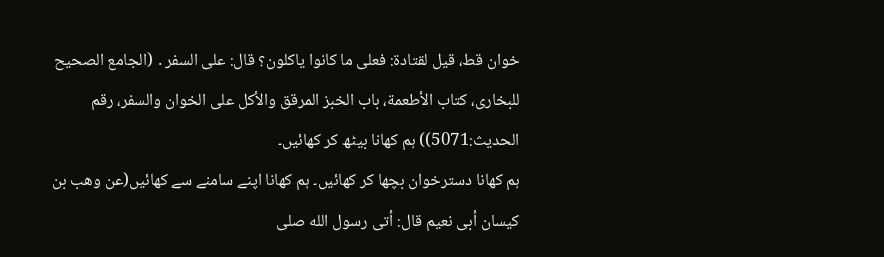خوان قط، قیل لقتادة: فعلی ما کانوا یاکلون؟ قال: علی السفر․ (الجامع الصحیح للبخاری، کتاب الأطعمة، باب الخبز المرقق والأکل علی الخوان والسفر، رقم الحدیث:5071)) ہم کھانا بیٹھ کر کھائیں۔
ہم کھانا دسترخوان بچھا کر کھائیں۔ ہم کھانا اپنے سامنے سے کھائیں(عن وھب بن کیسان أبی نعیم قال: أتی رسول الله صلی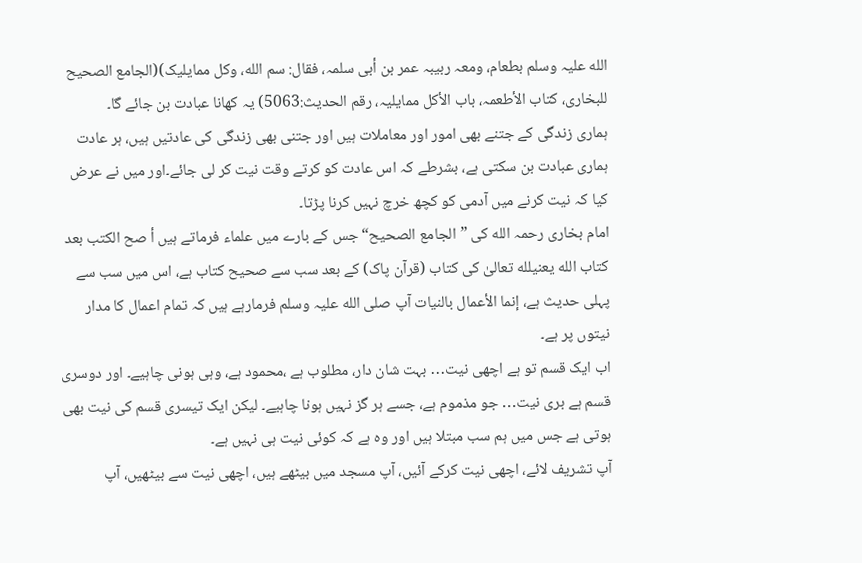الله علیہ وسلم بطعام، ومعہ ربیبہ عمر بن أبی سلمہ، فقال: سم الله، وکل ممایلیک)(الجامع الصحیح للبخاری، کتاب الأطعمہ، باب الأکل ممایلیہ، رقم الحدیث:5063) یہ کھانا عبادت بن جائے گا۔
ہماری زندگی کے جتنے بھی امور اور معاملات ہیں اور جتنی بھی زندگی کی عادتیں ہیں، ہر عادت ہماری عبادت بن سکتی ہے، بشرطے کہ اس عادت کو کرتے وقت نیت کر لی جائے۔اور میں نے عرض کیا کہ نیت کرنے میں آدمی کو کچھ خرچ نہیں کرنا پڑتا۔
امام بخاری رحمہ الله کی ”الجامع الصحیح“ جس کے بارے میں علماء فرماتے ہیں أ صح الکتب بعد کتاب الله یعنیلله تعالیٰ کی کتاب (قرآن پاک) کے بعد سب سے صحیح کتاب ہے، اس میں سب سے پہلی حدیث ہے، إنما الأعمال بالنیات آپ صلی الله علیہ وسلم فرمارہے ہیں کہ تمام اعمال کا مدار نیتوں پر ہے۔
اب ایک قسم تو ہے اچھی نیت․․․ بہت شان دار، مطلوب ہے ،محمود ہے، وہی ہونی چاہیے۔ اور دوسری قسم ہے بری نیت․․․ جو مذموم ہے، جسے ہر گز نہیں ہونا چاہیے۔ لیکن ایک تیسری قسم کی نیت بھی ہوتی ہے جس میں ہم سب مبتلا ہیں اور وہ ہے کہ کوئی نیت ہی نہیں ہے۔
آپ تشریف لائے، اچھی نیت کرکے آئیں، آپ مسجد میں بیٹھے ہیں، اچھی نیت سے بیٹھیں، آپ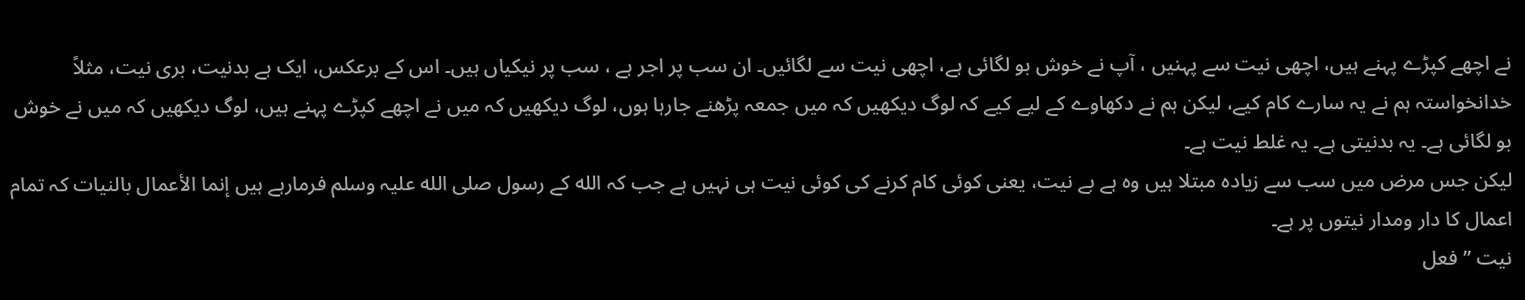نے اچھے کپڑے پہنے ہیں، اچھی نیت سے پہنیں ، آپ نے خوش بو لگائی ہے، اچھی نیت سے لگائیں۔ ان سب پر اجر ہے ، سب پر نیکیاں ہیں۔ اس کے برعکس، ایک ہے بدنیت، بری نیت، مثلاً خدانخواستہ ہم نے یہ سارے کام کیے، لیکن ہم نے دکھاوے کے لیے کیے کہ لوگ دیکھیں کہ میں جمعہ پڑھنے جارہا ہوں، لوگ دیکھیں کہ میں نے اچھے کپڑے پہنے ہیں، لوگ دیکھیں کہ میں نے خوش بو لگائی ہے۔ یہ بدنیتی ہے۔ یہ غلط نیت ہے۔
لیکن جس مرض میں سب سے زیادہ مبتلا ہیں وہ ہے بے نیت، یعنی کوئی کام کرنے کی کوئی نیت ہی نہیں ہے جب کہ الله کے رسول صلی الله علیہ وسلم فرمارہے ہیں إنما الأعمال بالنیات کہ تمام اعمال کا دار ومدار نیتوں پر ہے۔
نیت ”فعل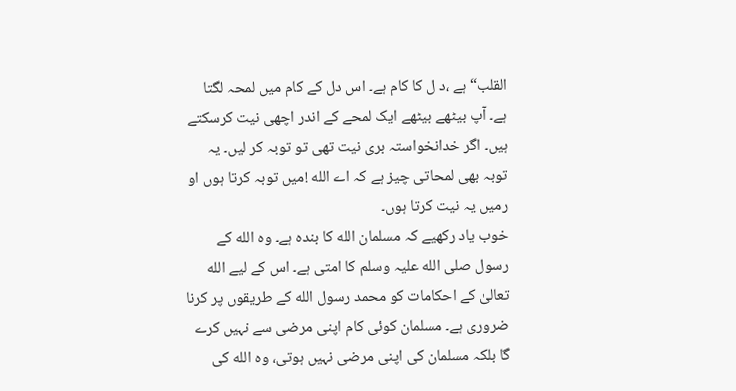القلب“ ہے ،د ل کا کام ہے۔ اس دل کے کام میں لمحہ لگتا ہے۔ آپ بیٹھے بیٹھے ایک لمحے کے اندر اچھی نیت کرسکتے ہیں۔ اگر خدانخواستہ بری نیت تھی تو توبہ کر لیں۔ یہ توبہ بھی لمحاتی چیز ہے کہ اے الله !میں توبہ کرتا ہوں او رمیں یہ نیت کرتا ہوں۔
خوب یاد رکھیے کہ مسلمان الله کا بندہ ہے۔ وہ الله کے رسول صلی الله علیہ وسلم کا امتی ہے۔ اس کے لیے الله تعالیٰ کے احکامات کو محمد رسول الله کے طریقوں پر کرنا ضروری ہے۔ مسلمان کوئی کام اپنی مرضی سے نہیں کرے گا بلکہ مسلمان کی اپنی مرضی نہیں ہوتی، وہ الله کی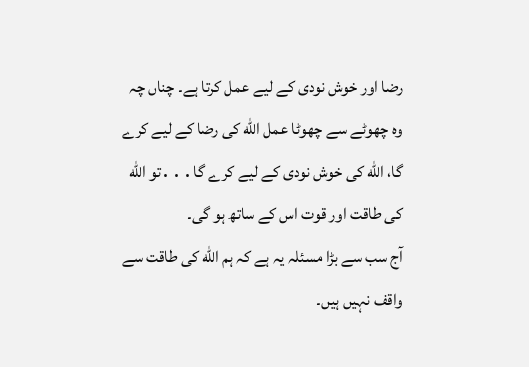رضا اور خوش نودی کے لیے عمل کرتا ہے۔ چناں چہ وہ چھوٹے سے چھوٹا عمل الله کی رضا کے لیے کرے گا، الله کی خوش نودی کے لیے کرے گا․․․تو الله کی طاقت اور قوت اس کے ساتھ ہو گی۔
آج سب سے بڑا مسئلہ یہ ہے کہ ہم الله کی طاقت سے واقف نہیں ہیں۔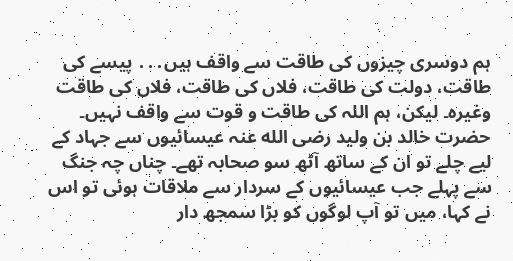ہم دوسری چیزوں کی طاقت سے واقف ہیں․․․ پیسے کی طاقت، دولت کی طاقت، فلاں کی طاقت، فلاں کی طاقت وغیرہ۔ لیکن، ہم اللہ کی طاقت و قوت سے واقف نہیں۔
حضرت خالد بن ولید رضی الله عنہ عیسائیوں سے جہاد کے لیے چلے تو ان کے ساتھ آٹھ سو صحابہ تھے۔ چناں چہ جنگ سے پہلے جب عیسائیوں کے سردار سے ملاقات ہوئی تو اس نے کہا، میں تو آپ لوگوں کو بڑا سمجھ دار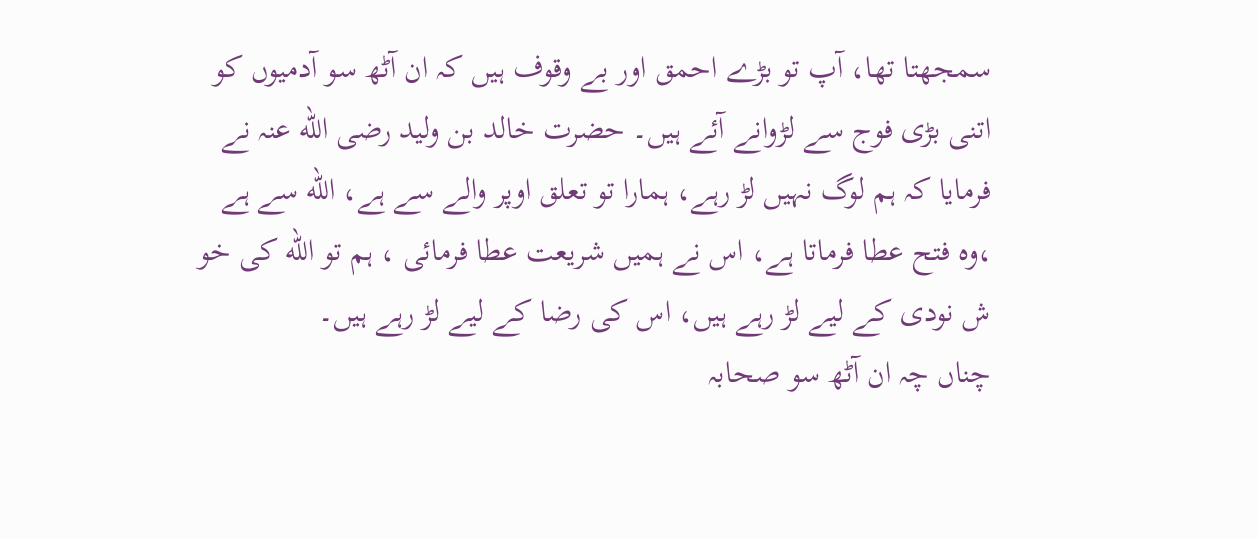سمجھتا تھا، آپ تو بڑے احمق اور بے وقوف ہیں کہ ان آٹھ سو آدمیوں کو اتنی بڑی فوج سے لڑوانے آئے ہیں۔ حضرت خالد بن ولید رضی الله عنہ نے فرمایا کہ ہم لوگ نہیں لڑ رہے، ہمارا تو تعلق اوپر والے سے ہے، الله سے ہے ،وہ فتح عطا فرماتا ہے، اس نے ہمیں شریعت عطا فرمائی ، ہم تو الله کی خو ش نودی کے لیے لڑ رہے ہیں، اس کی رضا کے لیے لڑ رہے ہیں۔
چناں چہ ان آٹھ سو صحابہ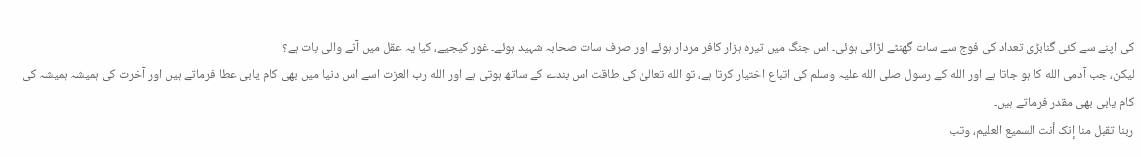کی اپنے سے کئی گنابڑی تعداد کی فوج سے سات گھنٹے لڑائی ہوئی۔ اس جنگ میں تیرہ ہزار کافر مردار ہوئے اور صرف سات صحابہ شہید ہوئے۔ غور کیجیے، کیا یہ عقل میں آنے والی بات ہے؟
لیکن، جب آدمی الله کا ہو جاتا ہے اور الله کے رسول صلی الله علیہ وسلم کی اتباع اختیار کرتا ہے، تو الله تعالیٰ کی طاقت اس بندے کے ساتھ ہوتی ہے اور الله رب العزت اسے اس دنیا میں بھی کام یابی عطا فرماتے ہیں اور آخرت کی ہمیشہ ہمیشہ کی کام یابی بھی مقدر فرماتے ہیں۔
ربنا تقبل منا إنک أنت السمیع العلیم، وتب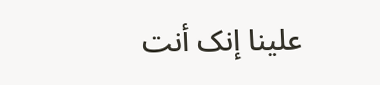علینا إنک أنت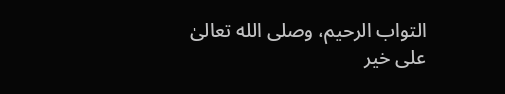التواب الرحیم، وصلی الله تعالیٰ علی خیر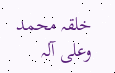خلقہ محمد وعلی آلہ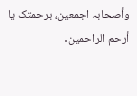وأصحابہ اجمعین، برحمتک یا أرحم الراحمین․